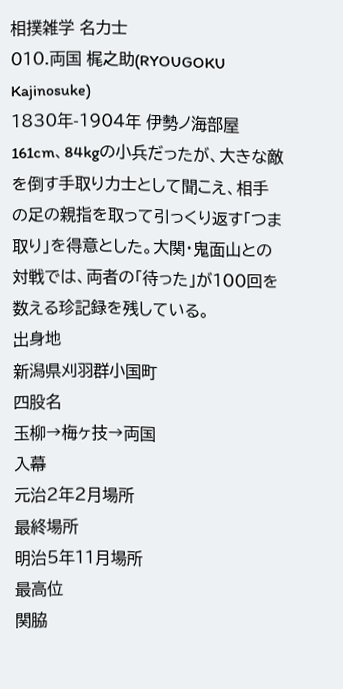相撲雑学 名力士
010.両国 梶之助(RYOUGOKU Kajinosuke)
1830年-1904年 伊勢ノ海部屋
161cm、84kgの小兵だったが、大きな敵を倒す手取り力士として聞こえ、相手の足の親指を取って引っくり返す「つま取り」を得意とした。大関・鬼面山との対戦では、両者の「待った」が100回を数える珍記録を残している。
出身地
新潟県刈羽群小国町
四股名
玉柳→梅ヶ技→両国
入幕
元治2年2月場所
最終場所
明治5年11月場所
最高位
関脇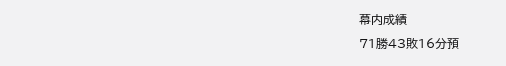幕内成績
71勝43敗16分預